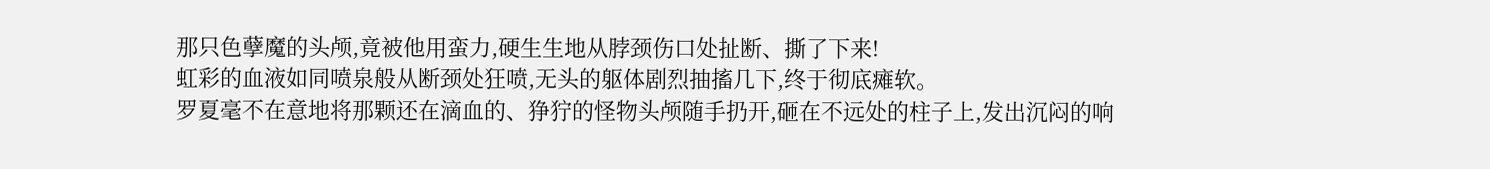那只色孽魔的头颅,竟被他用蛮力,硬生生地从脖颈伤口处扯断、撕了下来!
虹彩的血液如同喷泉般从断颈处狂喷,无头的躯体剧烈抽搐几下,终于彻底瘫软。
罗夏毫不在意地将那颗还在滴血的、狰狞的怪物头颅随手扔开,砸在不远处的柱子上,发出沉闷的响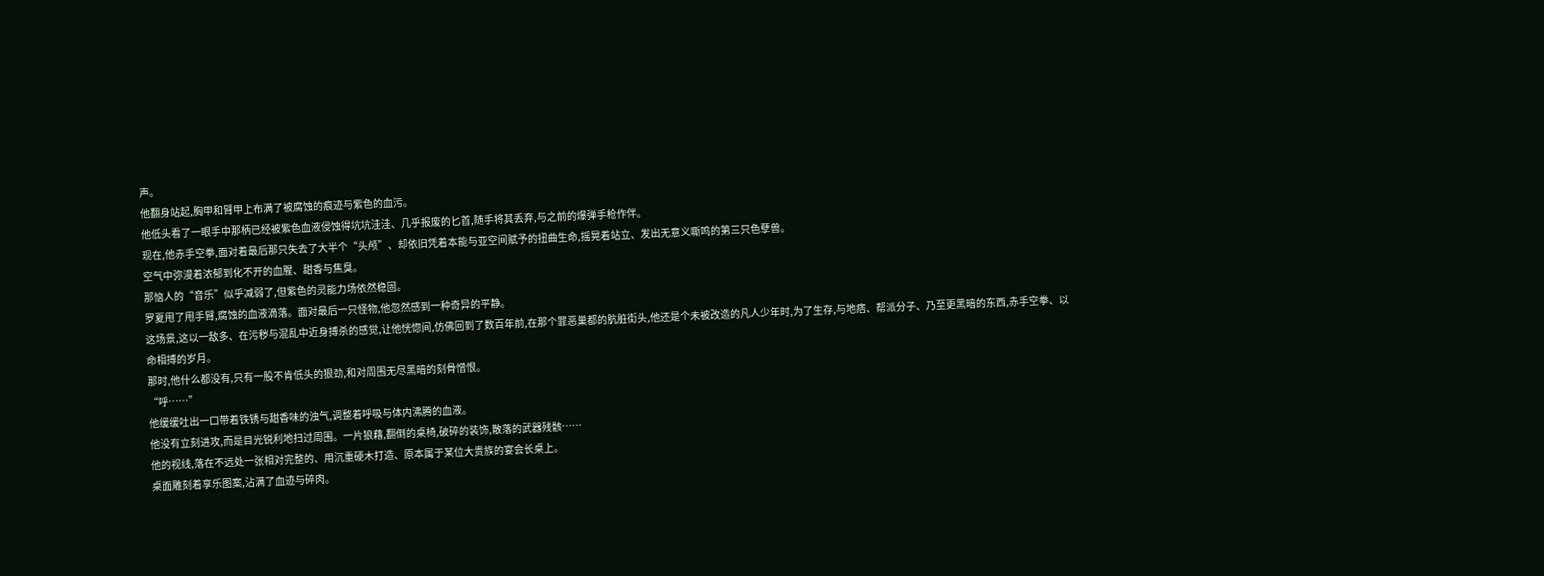声。
他翻身站起,胸甲和臂甲上布满了被腐蚀的痕迹与紫色的血污。
他低头看了一眼手中那柄已经被紫色血液侵蚀得坑坑洼洼、几乎报废的匕首,随手将其丢弃,与之前的爆弹手枪作伴。
现在,他赤手空拳,面对着最后那只失去了大半个“头颅”、却依旧凭着本能与亚空间赋予的扭曲生命,摇晃着站立、发出无意义嘶鸣的第三只色孽兽。
空气中弥漫着浓郁到化不开的血腥、甜香与焦臭。
那恼人的“音乐”似乎减弱了,但紫色的灵能力场依然稳固。
罗夏甩了甩手臂,腐蚀的血液滴落。面对最后一只怪物,他忽然感到一种奇异的平静。
这场景,这以一敌多、在污秽与混乱中近身搏杀的感觉,让他恍惚间,仿佛回到了数百年前,在那个罪恶巢都的肮脏街头,他还是个未被改造的凡人少年时,为了生存,与地痞、帮派分子、乃至更黑暗的东西,赤手空拳、以命相搏的岁月。
那时,他什么都没有,只有一股不肯低头的狠劲,和对周围无尽黑暗的刻骨憎恨。
“呼……”
他缓缓吐出一口带着铁锈与甜香味的浊气,调整着呼吸与体内沸腾的血液。
他没有立刻进攻,而是目光锐利地扫过周围。一片狼藉,翻倒的桌椅,破碎的装饰,散落的武器残骸……
他的视线,落在不远处一张相对完整的、用沉重硬木打造、原本属于某位大贵族的宴会长桌上。
桌面雕刻着享乐图案,沾满了血迹与碎肉。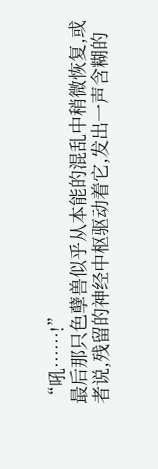“吼……!”
最后那只色孽兽似乎从本能的混乱中稍微恢复,或者说,残留的神经中枢驱动着它,发出一声含糊的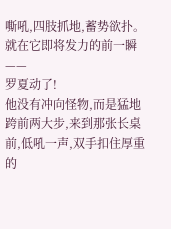嘶吼,四肢抓地,蓄势欲扑。
就在它即将发力的前一瞬——
罗夏动了!
他没有冲向怪物,而是猛地跨前两大步,来到那张长桌前,低吼一声,双手扣住厚重的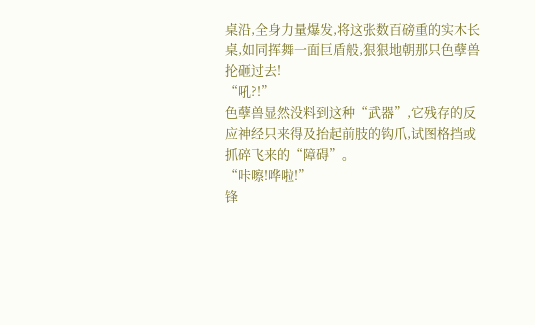桌沿,全身力量爆发,将这张数百磅重的实木长桌,如同挥舞一面巨盾般,狠狠地朝那只色孽兽抡砸过去!
“吼?!”
色孽兽显然没料到这种“武器”,它残存的反应神经只来得及抬起前肢的钩爪,试图格挡或抓碎飞来的“障碍”。
“咔嚓!哗啦!”
锋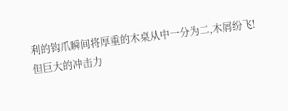利的钩爪瞬间将厚重的木桌从中一分为二,木屑纷飞!
但巨大的冲击力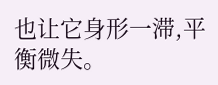也让它身形一滞,平衡微失。